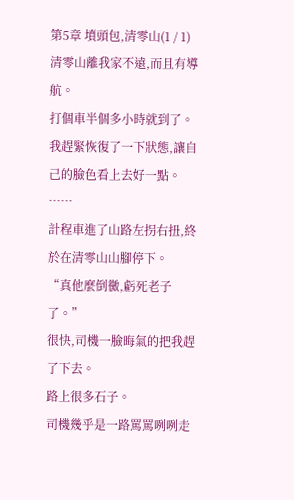第5章 墳頭包,清零山(1 / 1)
清零山離我家不遠,而且有導航。
打個車半個多小時就到了。
我趕緊恢復了一下狀態,讓自己的臉色看上去好一點。
……
計程車進了山路左拐右扭,終於在清零山山腳停下。
“真他麼倒黴,虧死老子了。”
很快,司機一臉晦氣的把我趕了下去。
路上很多石子。
司機幾乎是一路罵罵咧咧走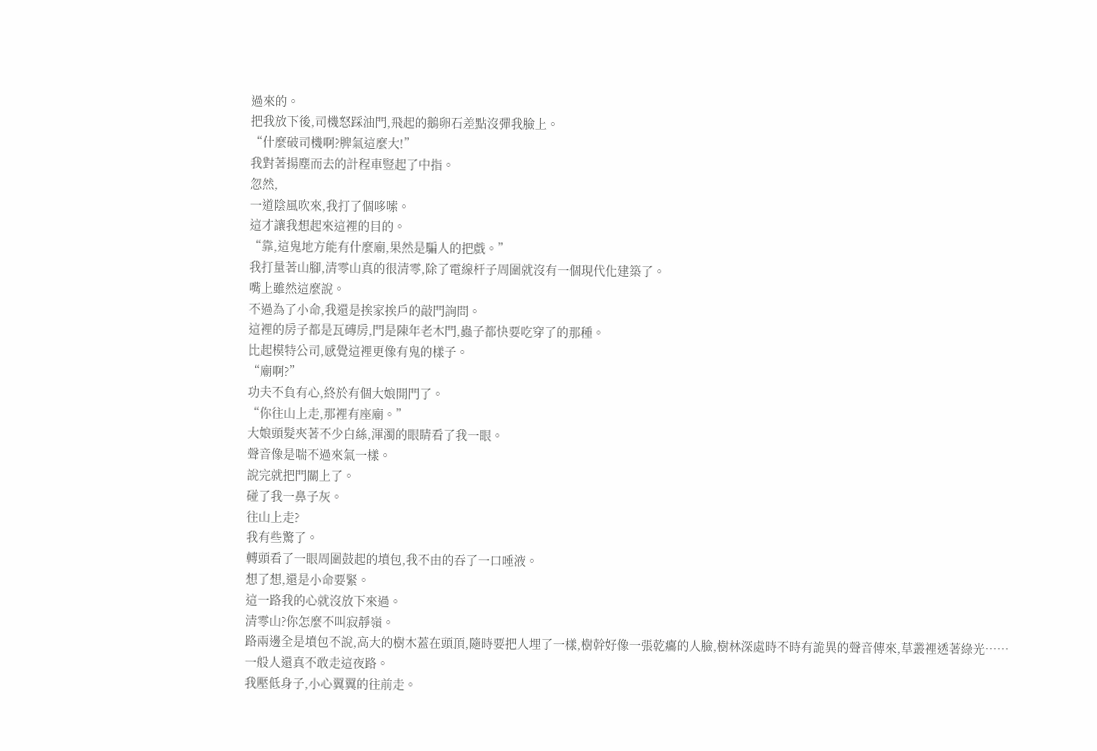過來的。
把我放下後,司機怒踩油門,飛起的鵝卵石差點沒彈我臉上。
“什麼破司機啊?脾氣這麼大!”
我對著揚塵而去的計程車豎起了中指。
忽然,
一道陰風吹來,我打了個哆嗦。
這才讓我想起來這裡的目的。
“靠,這鬼地方能有什麼廟,果然是騙人的把戲。”
我打量著山腳,清零山真的很清零,除了電線杆子周圍就沒有一個現代化建築了。
嘴上雖然這麼說。
不過為了小命,我還是挨家挨戶的敲門詢問。
這裡的房子都是瓦磚房,門是陳年老木門,蟲子都快要吃穿了的那種。
比起模特公司,感覺這裡更像有鬼的樣子。
“廟啊?”
功夫不負有心,終於有個大娘開門了。
“你往山上走,那裡有座廟。”
大娘頭髮夾著不少白絲,渾濁的眼睛看了我一眼。
聲音像是喘不過來氣一樣。
說完就把門關上了。
碰了我一鼻子灰。
往山上走?
我有些驚了。
轉頭看了一眼周圍鼓起的墳包,我不由的吞了一口唾液。
想了想,還是小命要緊。
這一路我的心就沒放下來過。
清零山?你怎麼不叫寂靜嶺。
路兩邊全是墳包不說,高大的樹木蓋在頭頂,隨時要把人埋了一樣,樹幹好像一張乾癟的人臉,樹林深處時不時有詭異的聲音傳來,草叢裡透著綠光……
一般人還真不敢走這夜路。
我壓低身子,小心翼翼的往前走。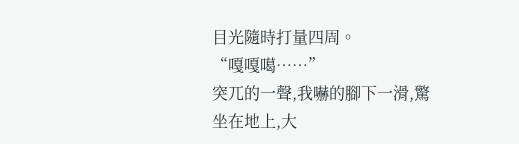目光隨時打量四周。
“嘎嘎噶……”
突兀的一聲,我嚇的腳下一滑,驚坐在地上,大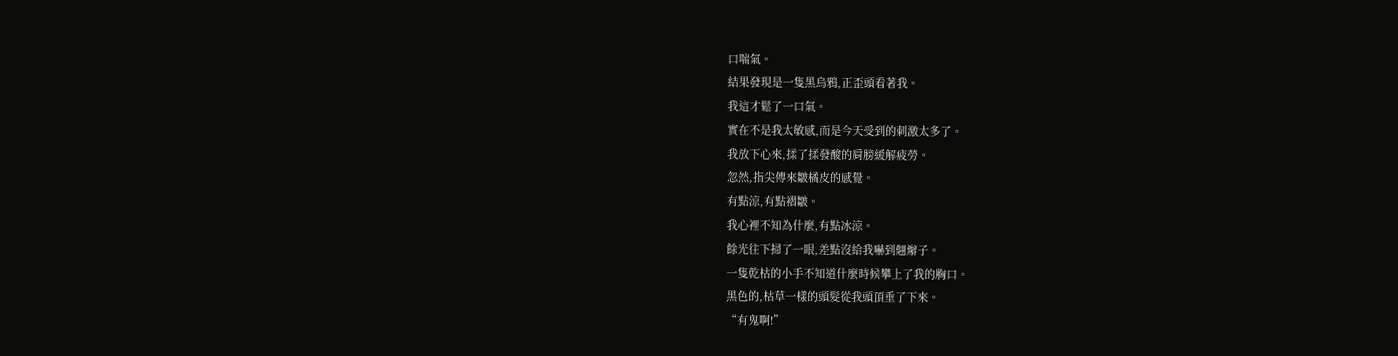口喘氣。
結果發現是一隻黑烏鴉,正歪頭看著我。
我這才鬆了一口氣。
實在不是我太敏感,而是今天受到的刺激太多了。
我放下心來,揉了揉發酸的肩膀緩解疲勞。
忽然,指尖傳來皺橘皮的感覺。
有點涼,有點褶皺。
我心裡不知為什麼,有點冰涼。
餘光往下掃了一眼,差點沒給我嚇到翹辮子。
一隻乾枯的小手不知道什麼時候攀上了我的胸口。
黑色的,枯草一樣的頭髮從我頭頂垂了下來。
“有鬼啊!”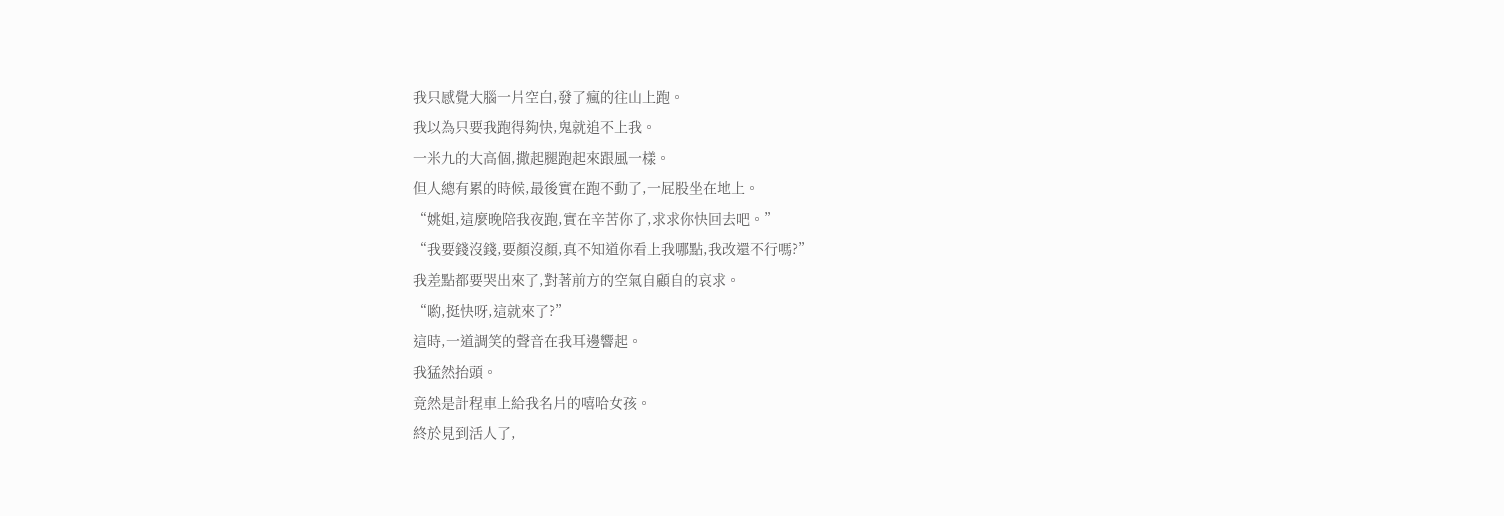我只感覺大腦一片空白,發了瘋的往山上跑。
我以為只要我跑得夠快,鬼就追不上我。
一米九的大高個,撒起腿跑起來跟風一樣。
但人總有累的時候,最後實在跑不動了,一屁股坐在地上。
“姚姐,這麼晚陪我夜跑,實在辛苦你了,求求你快回去吧。”
“我要錢沒錢,要顏沒顏,真不知道你看上我哪點,我改還不行嗎?”
我差點都要哭出來了,對著前方的空氣自顧自的哀求。
“喲,挺快呀,這就來了?”
這時,一道調笑的聲音在我耳邊響起。
我猛然抬頭。
竟然是計程車上給我名片的嘻哈女孩。
終於見到活人了,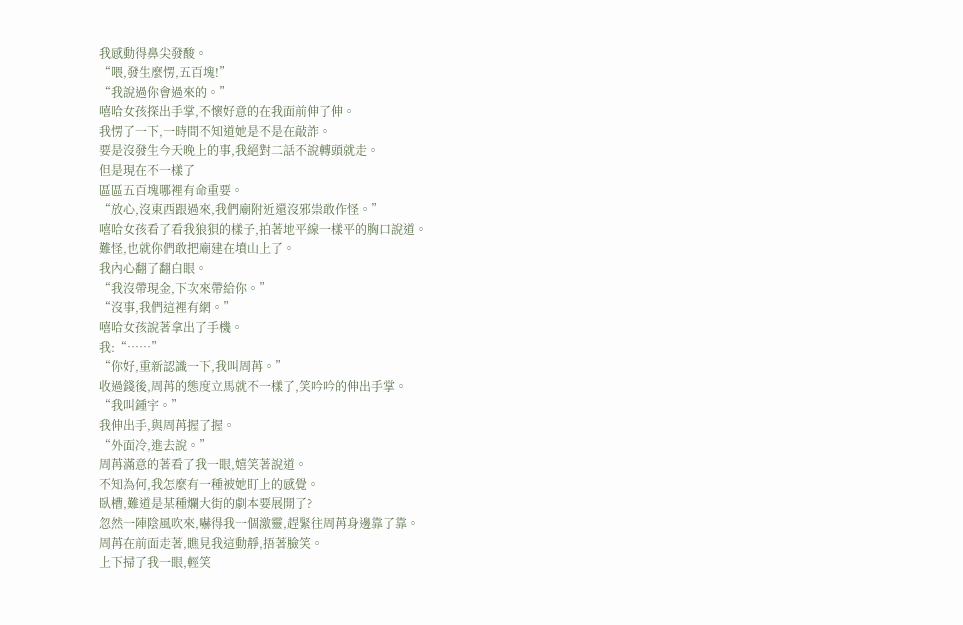我感動得鼻尖發酸。
“喂,發生麼愣,五百塊!”
“我說過你會過來的。”
嘻哈女孩探出手掌,不懷好意的在我面前伸了伸。
我愣了一下,一時間不知道她是不是在敲詐。
要是沒發生今天晚上的事,我絕對二話不說轉頭就走。
但是現在不一樣了
區區五百塊哪裡有命重要。
“放心,沒東西跟過來,我們廟附近還沒邪祟敢作怪。”
嘻哈女孩看了看我狼狽的樣子,拍著地平線一樣平的胸口說道。
難怪,也就你們敢把廟建在墳山上了。
我內心翻了翻白眼。
“我沒帶現金,下次來帶給你。”
“沒事,我們這裡有網。”
嘻哈女孩說著拿出了手機。
我:“……”
“你好,重新認識一下,我叫周苒。”
收過錢後,周苒的態度立馬就不一樣了,笑吟吟的伸出手掌。
“我叫鍾宇。”
我伸出手,與周苒握了握。
“外面冷,進去說。”
周苒滿意的著看了我一眼,嬉笑著說道。
不知為何,我怎麼有一種被她盯上的感覺。
臥槽,難道是某種爛大街的劇本要展開了?
忽然一陣陰風吹來,嚇得我一個激靈,趕緊往周苒身邊靠了靠。
周苒在前面走著,瞧見我這動靜,捂著臉笑。
上下掃了我一眼,輕笑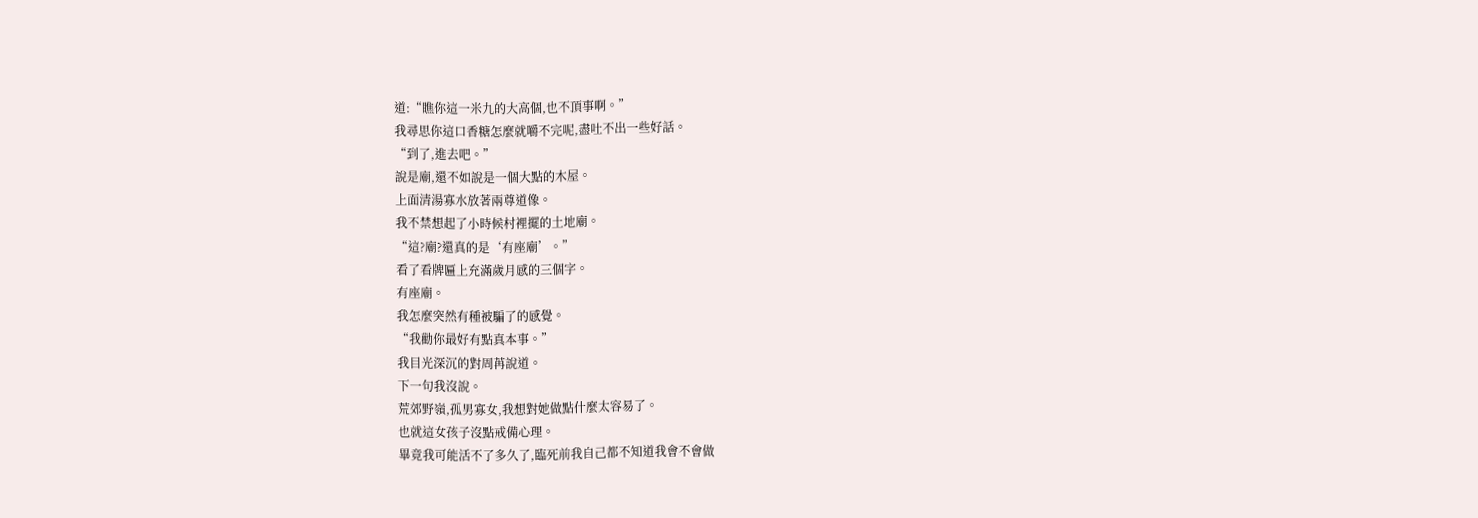道:“瞧你這一米九的大高個,也不頂事啊。”
我尋思你這口香糖怎麼就嚼不完呢,盡吐不出一些好話。
“到了,進去吧。”
說是廟,還不如說是一個大點的木屋。
上面清湯寡水放著兩尊道像。
我不禁想起了小時候村裡擺的土地廟。
“這?廟?還真的是‘有座廟’。”
看了看牌匾上充滿歲月感的三個字。
有座廟。
我怎麼突然有種被騙了的感覺。
“我勸你最好有點真本事。”
我目光深沉的對周苒說道。
下一句我沒說。
荒郊野嶺,孤男寡女,我想對她做點什麼太容易了。
也就這女孩子沒點戒備心理。
畢竟我可能活不了多久了,臨死前我自己都不知道我會不會做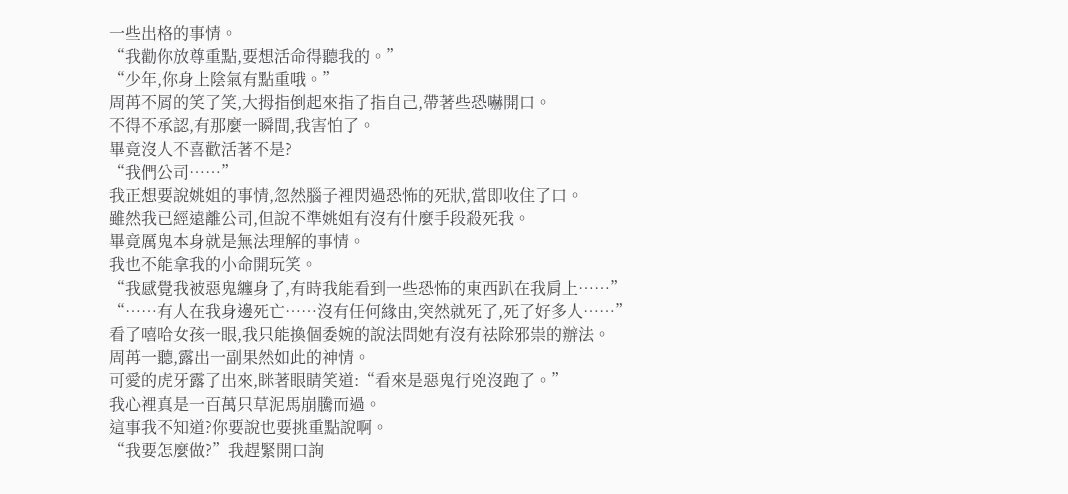一些出格的事情。
“我勸你放尊重點,要想活命得聽我的。”
“少年,你身上陰氣有點重哦。”
周苒不屑的笑了笑,大拇指倒起來指了指自己,帶著些恐嚇開口。
不得不承認,有那麼一瞬間,我害怕了。
畢竟沒人不喜歡活著不是?
“我們公司……”
我正想要說姚姐的事情,忽然腦子裡閃過恐怖的死狀,當即收住了口。
雖然我已經遠離公司,但說不準姚姐有沒有什麼手段殺死我。
畢竟厲鬼本身就是無法理解的事情。
我也不能拿我的小命開玩笑。
“我感覺我被惡鬼纏身了,有時我能看到一些恐怖的東西趴在我肩上……”
“……有人在我身邊死亡……沒有任何緣由,突然就死了,死了好多人……”
看了嘻哈女孩一眼,我只能換個委婉的說法問她有沒有祛除邪祟的辦法。
周苒一聽,露出一副果然如此的神情。
可愛的虎牙露了出來,眯著眼睛笑道:“看來是惡鬼行兇沒跑了。”
我心裡真是一百萬只草泥馬崩騰而過。
這事我不知道?你要說也要挑重點說啊。
“我要怎麼做?”我趕緊開口詢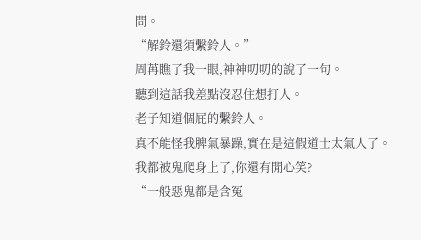問。
“解鈴還須繫鈴人。”
周苒瞧了我一眼,神神叨叨的說了一句。
聽到這話我差點沒忍住想打人。
老子知道個屁的繫鈴人。
真不能怪我脾氣暴躁,實在是這假道士太氣人了。
我都被鬼爬身上了,你還有閒心笑?
“一般惡鬼都是含冤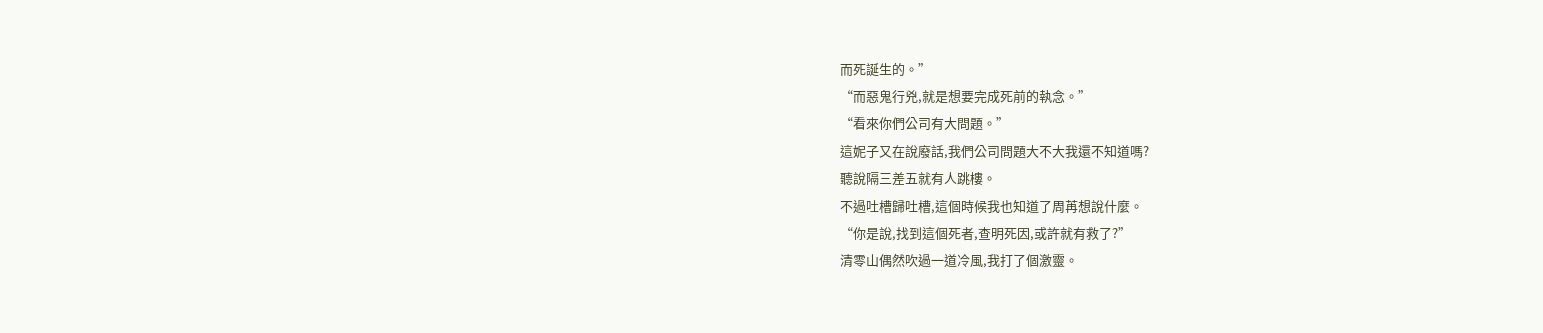而死誕生的。”
“而惡鬼行兇,就是想要完成死前的執念。”
“看來你們公司有大問題。”
這妮子又在說廢話,我們公司問題大不大我還不知道嗎?
聽說隔三差五就有人跳樓。
不過吐槽歸吐槽,這個時候我也知道了周苒想說什麼。
“你是說,找到這個死者,查明死因,或許就有救了?”
清零山偶然吹過一道冷風,我打了個激靈。